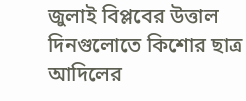জুলাই বিপ্লবের উত্তাল দিনগুলোতে কিশোর ছাত্র আদিলের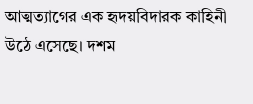আত্মত্যাগের এক হৃদয়বিদারক কাহিনী উঠে এসেছে। দশম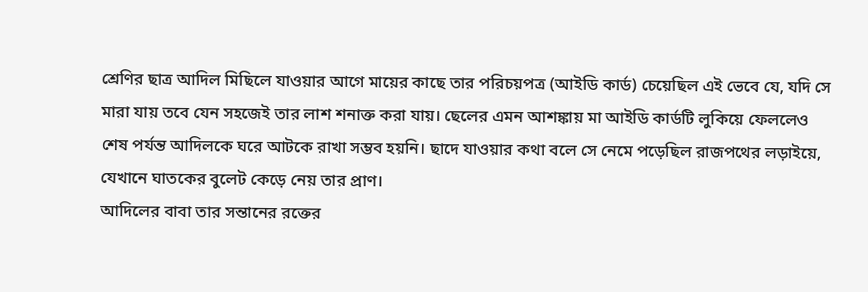শ্রেণির ছাত্র আদিল মিছিলে যাওয়ার আগে মায়ের কাছে তার পরিচয়পত্র (আইডি কার্ড) চেয়েছিল এই ভেবে যে, যদি সে মারা যায় তবে যেন সহজেই তার লাশ শনাক্ত করা যায়। ছেলের এমন আশঙ্কায় মা আইডি কার্ডটি লুকিয়ে ফেললেও শেষ পর্যন্ত আদিলকে ঘরে আটকে রাখা সম্ভব হয়নি। ছাদে যাওয়ার কথা বলে সে নেমে পড়েছিল রাজপথের লড়াইয়ে, যেখানে ঘাতকের বুলেট কেড়ে নেয় তার প্রাণ।
আদিলের বাবা তার সন্তানের রক্তের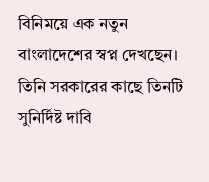বিনিময়ে এক নতুন বাংলাদেশের স্বপ্ন দেখছেন। তিনি সরকারের কাছে তিনটি সুনির্দিষ্ট দাবি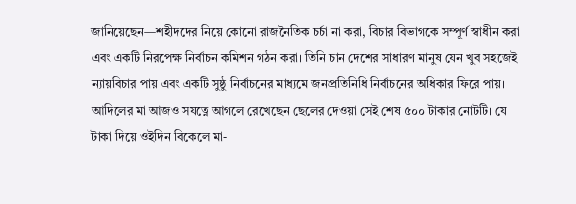জানিয়েছেন—শহীদদের নিয়ে কোনো রাজনৈতিক চর্চা না করা, বিচার বিভাগকে সম্পূর্ণ স্বাধীন করা এবং একটি নিরপেক্ষ নির্বাচন কমিশন গঠন করা। তিনি চান দেশের সাধারণ মানুষ যেন খুব সহজেই ন্যায়বিচার পায় এবং একটি সুষ্ঠু নির্বাচনের মাধ্যমে জনপ্রতিনিধি নির্বাচনের অধিকার ফিরে পায়।
আদিলের মা আজও সযত্নে আগলে রেখেছেন ছেলের দেওয়া সেই শেষ ৫০০ টাকার নোটটি। যে টাকা দিয়ে ওইদিন বিকেলে মা-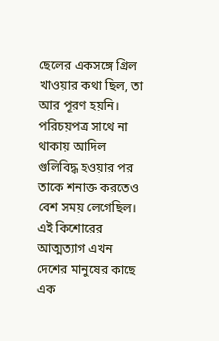ছেলের একসঙ্গে গ্রিল খাওয়ার কথা ছিল, তা আর পূরণ হয়নি। পরিচয়পত্র সাথে না থাকায় আদিল গুলিবিদ্ধ হওয়ার পর তাকে শনাক্ত করতেও বেশ সময় লেগেছিল। এই কিশোরের আত্মত্যাগ এখন দেশের মানুষের কাছে এক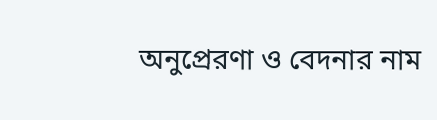অনুপ্রেরণা ও বেদনার নাম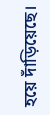হয়ে দাঁড়িয়েছে।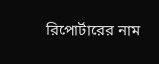রিপোর্টারের নাম